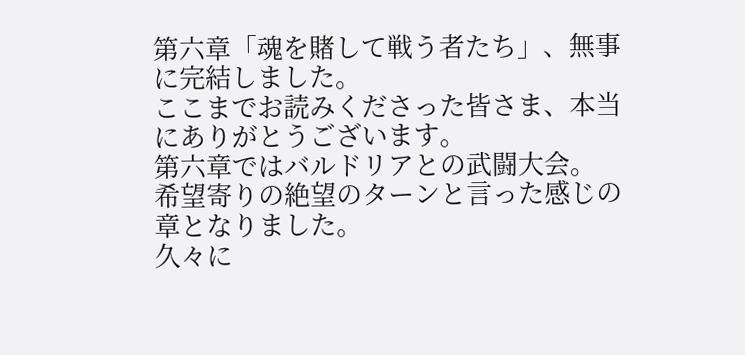第六章「魂を賭して戦う者たち」、無事に完結しました。
ここまでお読みくださった皆さま、本当にありがとうございます。
第六章ではバルドリアとの武闘大会。
希望寄りの絶望のターンと言った感じの章となりました。
久々に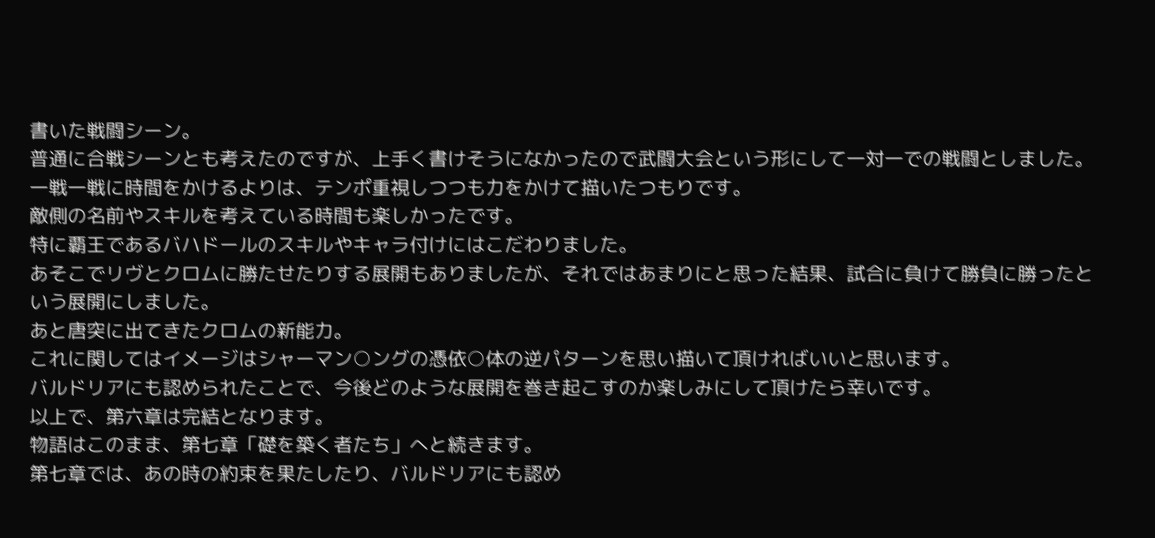書いた戦闘シーン。
普通に合戦シーンとも考えたのですが、上手く書けそうになかったので武闘大会という形にして一対一での戦闘としました。
一戦一戦に時間をかけるよりは、テンポ重視しつつも力をかけて描いたつもりです。
敵側の名前やスキルを考えている時間も楽しかったです。
特に覇王であるバハドールのスキルやキャラ付けにはこだわりました。
あそこでリヴとクロムに勝たせたりする展開もありましたが、それではあまりにと思った結果、試合に負けて勝負に勝ったという展開にしました。
あと唐突に出てきたクロムの新能力。
これに関してはイメージはシャーマン○ングの憑依○体の逆パターンを思い描いて頂ければいいと思います。
バルドリアにも認められたことで、今後どのような展開を巻き起こすのか楽しみにして頂けたら幸いです。
以上で、第六章は完結となります。
物語はこのまま、第七章「礎を築く者たち」へと続きます。
第七章では、あの時の約束を果たしたり、バルドリアにも認め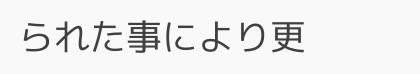られた事により更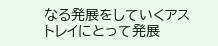なる発展をしていくアストレイにとって発展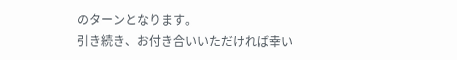のターンとなります。
引き続き、お付き合いいただければ幸い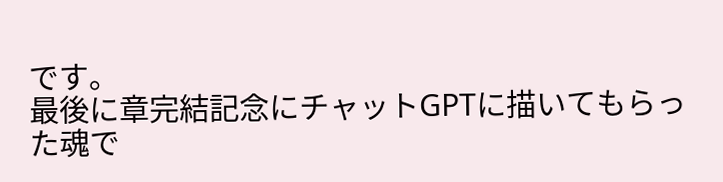です。
最後に章完結記念にチャットGPTに描いてもらった魂で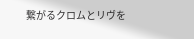繋がるクロムとリヴを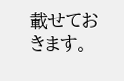載せておきます。